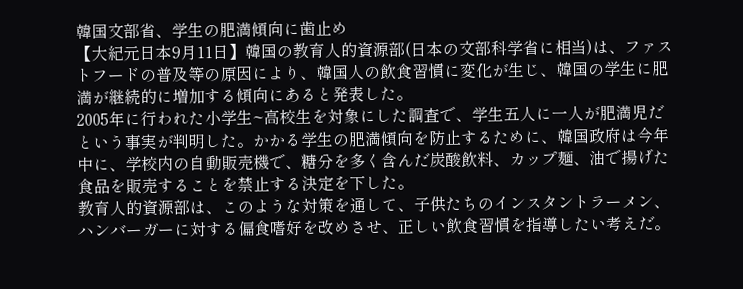韓国文部省、学生の肥満傾向に歯止め
【大紀元日本9月11日】韓国の教育人的資源部(日本の文部科学省に相当)は、ファストフードの普及等の原因により、韓国人の飲食習慣に変化が生じ、韓国の学生に肥満が継続的に増加する傾向にあると発表した。
2005年に行われた小学生~高校生を対象にした調査で、学生五人に一人が肥満児だという事実が判明した。かかる学生の肥満傾向を防止するために、韓国政府は今年中に、学校内の自動販売機で、糖分を多く含んだ炭酸飲料、カップ麺、油で揚げた食品を販売することを禁止する決定を下した。
教育人的資源部は、このような対策を通して、子供たちのインスタントラーメン、ハンバーガーに対する偏食嗜好を改めさせ、正しい飲食習慣を指導したい考えだ。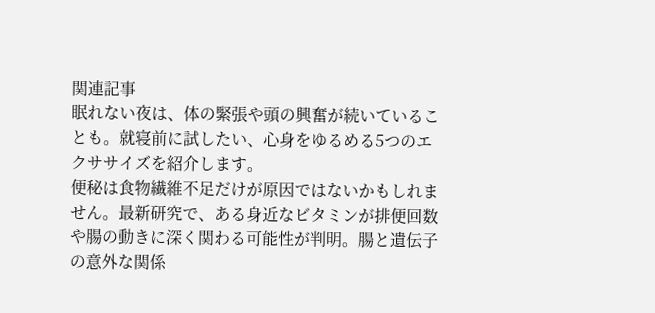関連記事
眠れない夜は、体の緊張や頭の興奮が続いていることも。就寝前に試したい、心身をゆるめる5つのエクササイズを紹介します。
便秘は食物繊維不足だけが原因ではないかもしれません。最新研究で、ある身近なビタミンが排便回数や腸の動きに深く関わる可能性が判明。腸と遺伝子の意外な関係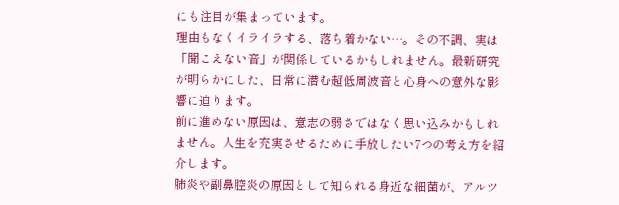にも注目が集まっています。
理由もなくイライラする、落ち着かない…。その不調、実は「聞こえない音」が関係しているかもしれません。最新研究が明らかにした、日常に潜む超低周波音と心身への意外な影響に迫ります。
前に進めない原因は、意志の弱さではなく思い込みかもしれません。人生を充実させるために手放したい7つの考え方を紹介します。
肺炎や副鼻腔炎の原因として知られる身近な細菌が、アルツ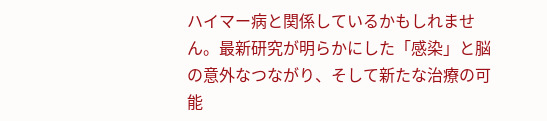ハイマー病と関係しているかもしれません。最新研究が明らかにした「感染」と脳の意外なつながり、そして新たな治療の可能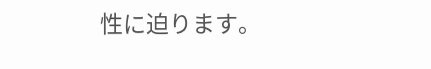性に迫ります。